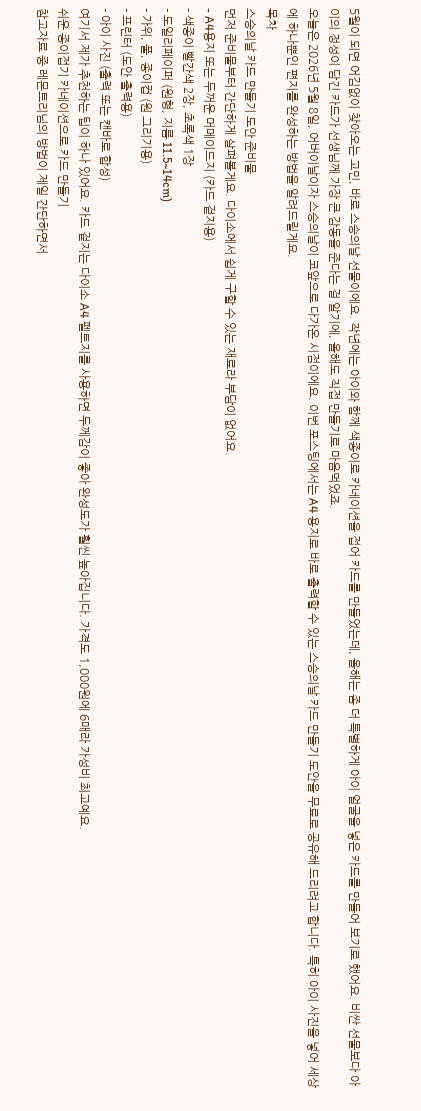5월이 되면 어김없이 찾아오는 고민, 바로 스승의날 선물이에요. 작년에는 아이와 함께 색종이로 카네이션을 접어 카드를 만들었는데, 올해는 좀 더 특별하게 아이 얼굴을 넣은 카드를 만들어 보기로 했어요. 비싼 선물보다 아이의 정성이 담긴 카드가 선생님께 가장 큰 감동을 준다는 걸 알기에, 올해도 직접 만들기로 마음먹었죠.
오늘은 2026년 5월 8일, 어버이날이자 스승의날이 코앞으로 다가온 시점이에요. 이번 포스팅에서는 A4 용지로 바로 출력할 수 있는 스승의날 카드 만들기 도안을 무료로 공유해 드리려고 합니다. 특히 아이 사진을 넣어 세상에 하나뿐인 편지를 완성하는 방법을 알려드릴게요.
목차
스승의날 카드 만들기 도안 준비물
먼저 준비물부터 간단하게 살펴볼게요. 다이소에서 쉽게 구할 수 있는 재료라 부담이 없어요.
- A4용지 또는 두꺼운 머메이드지 (카드 겉지용)
- 색종이 빨간색 2장, 초록색 1장
- 도일리페이퍼 (원형, 지름 11.5~14cm)
- 가위, 풀, 종이컵 (원 그리기용)
- 프린터 (도안 출력용)
- 아이 사진 (출력 또는 캔바로 합성)
여기서 제가 추천하는 팁이 하나 있어요. 카드 겉지는 다이소 A4 펠트지를 사용하면 두께감이 좋아 완성도가 훨씬 높아집니다. 가격도 1,000원에 6매라 가성비 최고예요.
쉬운 종이접기 카네이션으로 카드 만들기
참고자료 중 레몬트리님의 방법이 제일 간단하면서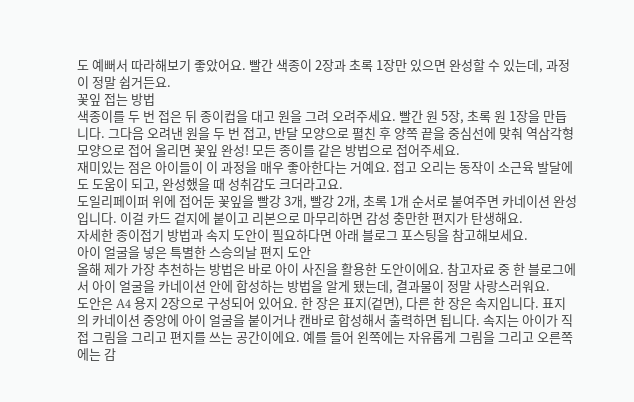도 예뻐서 따라해보기 좋았어요. 빨간 색종이 2장과 초록 1장만 있으면 완성할 수 있는데, 과정이 정말 쉽거든요.
꽃잎 접는 방법
색종이를 두 번 접은 뒤 종이컵을 대고 원을 그려 오려주세요. 빨간 원 5장, 초록 원 1장을 만듭니다. 그다음 오려낸 원을 두 번 접고, 반달 모양으로 펼친 후 양쪽 끝을 중심선에 맞춰 역삼각형 모양으로 접어 올리면 꽃잎 완성! 모든 종이를 같은 방법으로 접어주세요.
재미있는 점은 아이들이 이 과정을 매우 좋아한다는 거예요. 접고 오리는 동작이 소근육 발달에도 도움이 되고, 완성했을 때 성취감도 크더라고요.
도일리페이퍼 위에 접어둔 꽃잎을 빨강 3개, 빨강 2개, 초록 1개 순서로 붙여주면 카네이션 완성입니다. 이걸 카드 겉지에 붙이고 리본으로 마무리하면 감성 충만한 편지가 탄생해요.
자세한 종이접기 방법과 속지 도안이 필요하다면 아래 블로그 포스팅을 참고해보세요.
아이 얼굴을 넣은 특별한 스승의날 편지 도안
올해 제가 가장 추천하는 방법은 바로 아이 사진을 활용한 도안이에요. 참고자료 중 한 블로그에서 아이 얼굴을 카네이션 안에 합성하는 방법을 알게 됐는데, 결과물이 정말 사랑스러워요.
도안은 A4 용지 2장으로 구성되어 있어요. 한 장은 표지(겉면), 다른 한 장은 속지입니다. 표지의 카네이션 중앙에 아이 얼굴을 붙이거나 캔바로 합성해서 출력하면 됩니다. 속지는 아이가 직접 그림을 그리고 편지를 쓰는 공간이에요. 예를 들어 왼쪽에는 자유롭게 그림을 그리고 오른쪽에는 감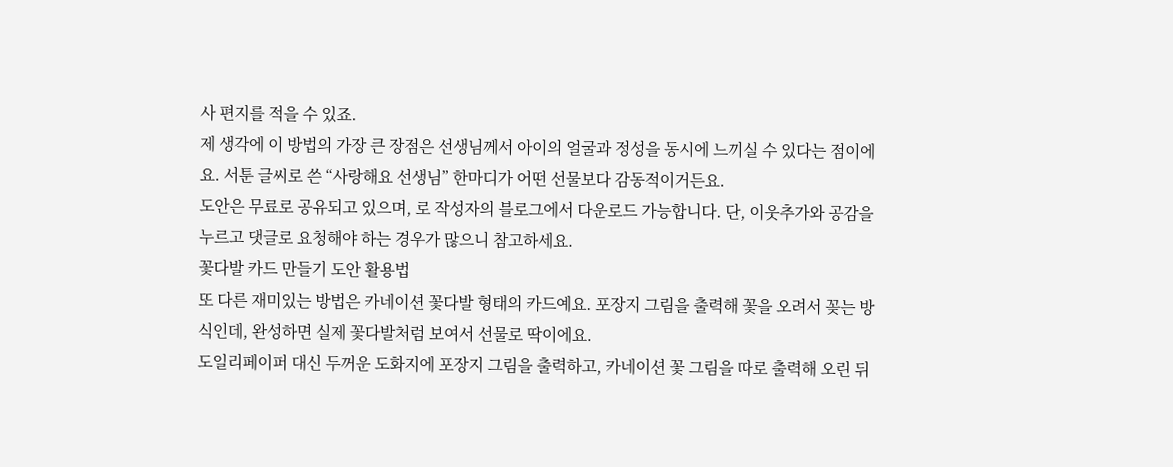사 편지를 적을 수 있죠.
제 생각에 이 방법의 가장 큰 장점은 선생님께서 아이의 얼굴과 정성을 동시에 느끼실 수 있다는 점이에요. 서툰 글씨로 쓴 “사랑해요 선생님” 한마디가 어떤 선물보다 감동적이거든요.
도안은 무료로 공유되고 있으며, 로 작성자의 블로그에서 다운로드 가능합니다. 단, 이웃추가와 공감을 누르고 댓글로 요청해야 하는 경우가 많으니 참고하세요.
꽃다발 카드 만들기 도안 활용법
또 다른 재미있는 방법은 카네이션 꽃다발 형태의 카드예요. 포장지 그림을 출력해 꽃을 오려서 꽂는 방식인데, 완성하면 실제 꽃다발처럼 보여서 선물로 딱이에요.
도일리페이퍼 대신 두꺼운 도화지에 포장지 그림을 출력하고, 카네이션 꽃 그림을 따로 출력해 오린 뒤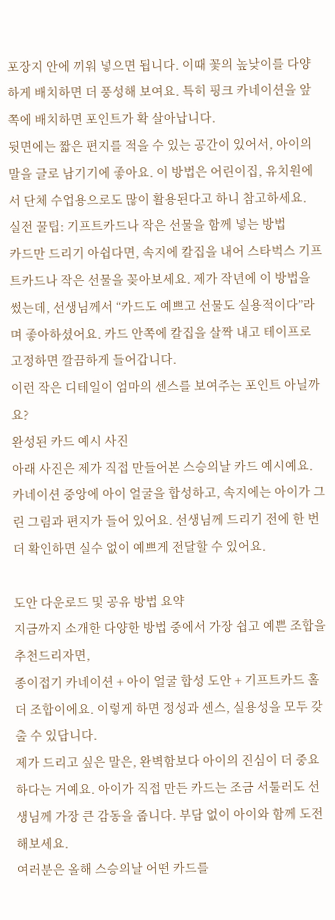포장지 안에 끼워 넣으면 됩니다. 이때 꽃의 높낮이를 다양하게 배치하면 더 풍성해 보여요. 특히 핑크 카네이션을 앞쪽에 배치하면 포인트가 확 살아납니다.
뒷면에는 짧은 편지를 적을 수 있는 공간이 있어서, 아이의 말을 글로 남기기에 좋아요. 이 방법은 어린이집, 유치원에서 단체 수업용으로도 많이 활용된다고 하니 참고하세요.
실전 꿀팁: 기프트카드나 작은 선물을 함께 넣는 방법
카드만 드리기 아쉽다면, 속지에 칼집을 내어 스타벅스 기프트카드나 작은 선물을 꽂아보세요. 제가 작년에 이 방법을 썼는데, 선생님께서 “카드도 예쁘고 선물도 실용적이다”라며 좋아하셨어요. 카드 안쪽에 칼집을 살짝 내고 테이프로 고정하면 깔끔하게 들어갑니다.
이런 작은 디테일이 엄마의 센스를 보여주는 포인트 아닐까요?
완성된 카드 예시 사진
아래 사진은 제가 직접 만들어본 스승의날 카드 예시예요. 카네이션 중앙에 아이 얼굴을 합성하고, 속지에는 아이가 그린 그림과 편지가 들어 있어요. 선생님께 드리기 전에 한 번 더 확인하면 실수 없이 예쁘게 전달할 수 있어요.

도안 다운로드 및 공유 방법 요약
지금까지 소개한 다양한 방법 중에서 가장 쉽고 예쁜 조합을 추천드리자면,
종이접기 카네이션 + 아이 얼굴 합성 도안 + 기프트카드 홀더 조합이에요. 이렇게 하면 정성과 센스, 실용성을 모두 갖출 수 있답니다.
제가 드리고 싶은 말은, 완벽함보다 아이의 진심이 더 중요하다는 거예요. 아이가 직접 만든 카드는 조금 서툴러도 선생님께 가장 큰 감동을 줍니다. 부담 없이 아이와 함께 도전해보세요.
여러분은 올해 스승의날 어떤 카드를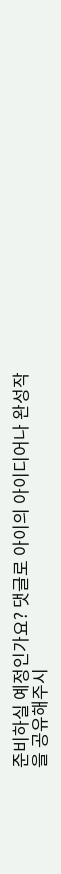준비하실 예정인가요? 댓글로 아이의 아이디어나 완성작을 공유해주시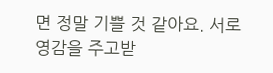면 정말 기쁠 것 같아요. 서로 영감을 주고받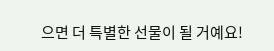으면 더 특별한 선물이 될 거예요!